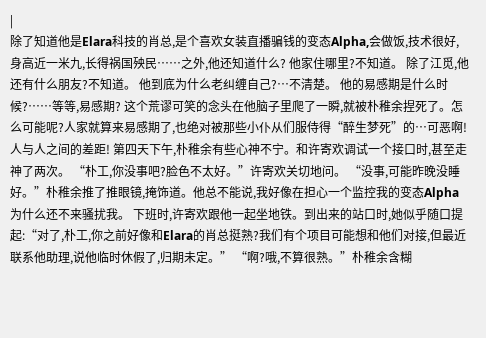|
除了知道他是Elara科技的肖总,是个喜欢女装直播骗钱的变态Alpha,会做饭,技术很好,身高近一米九,长得祸国殃民……之外,他还知道什么? 他家住哪里?不知道。 除了江觅,他还有什么朋友?不知道。 他到底为什么老纠缠自己?…不清楚。 他的易感期是什么时候?……等等,易感期? 这个荒谬可笑的念头在他脑子里爬了一瞬,就被朴稚余捏死了。怎么可能呢?人家就算来易感期了,也绝对被那些小仆从们服侍得“醉生梦死”的…可恶啊!人与人之间的差距! 第四天下午,朴稚余有些心神不宁。和许寄欢调试一个接口时,甚至走神了两次。 “朴工,你没事吧?脸色不太好。”许寄欢关切地问。 “没事,可能昨晚没睡好。”朴稚余推了推眼镜,掩饰道。他总不能说,我好像在担心一个监控我的变态Alpha为什么还不来骚扰我。 下班时,许寄欢跟他一起坐地铁。到出来的站口时,她似乎随口提起:“对了,朴工,你之前好像和Elara的肖总挺熟?我们有个项目可能想和他们对接,但最近联系他助理,说他临时休假了,归期未定。” “啊?哦,不算很熟。”朴稚余含糊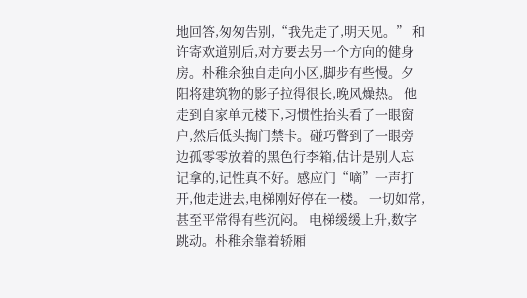地回答,匆匆告别,“我先走了,明天见。” 和许寄欢道别后,对方要去另一个方向的健身房。朴稚余独自走向小区,脚步有些慢。夕阳将建筑物的影子拉得很长,晚风燥热。 他走到自家单元楼下,习惯性抬头看了一眼窗户,然后低头掏门禁卡。碰巧瞥到了一眼旁边孤零零放着的黑色行李箱,估计是别人忘记拿的,记性真不好。感应门“嘀”一声打开,他走进去,电梯刚好停在一楼。 一切如常,甚至平常得有些沉闷。 电梯缓缓上升,数字跳动。朴稚余靠着轿厢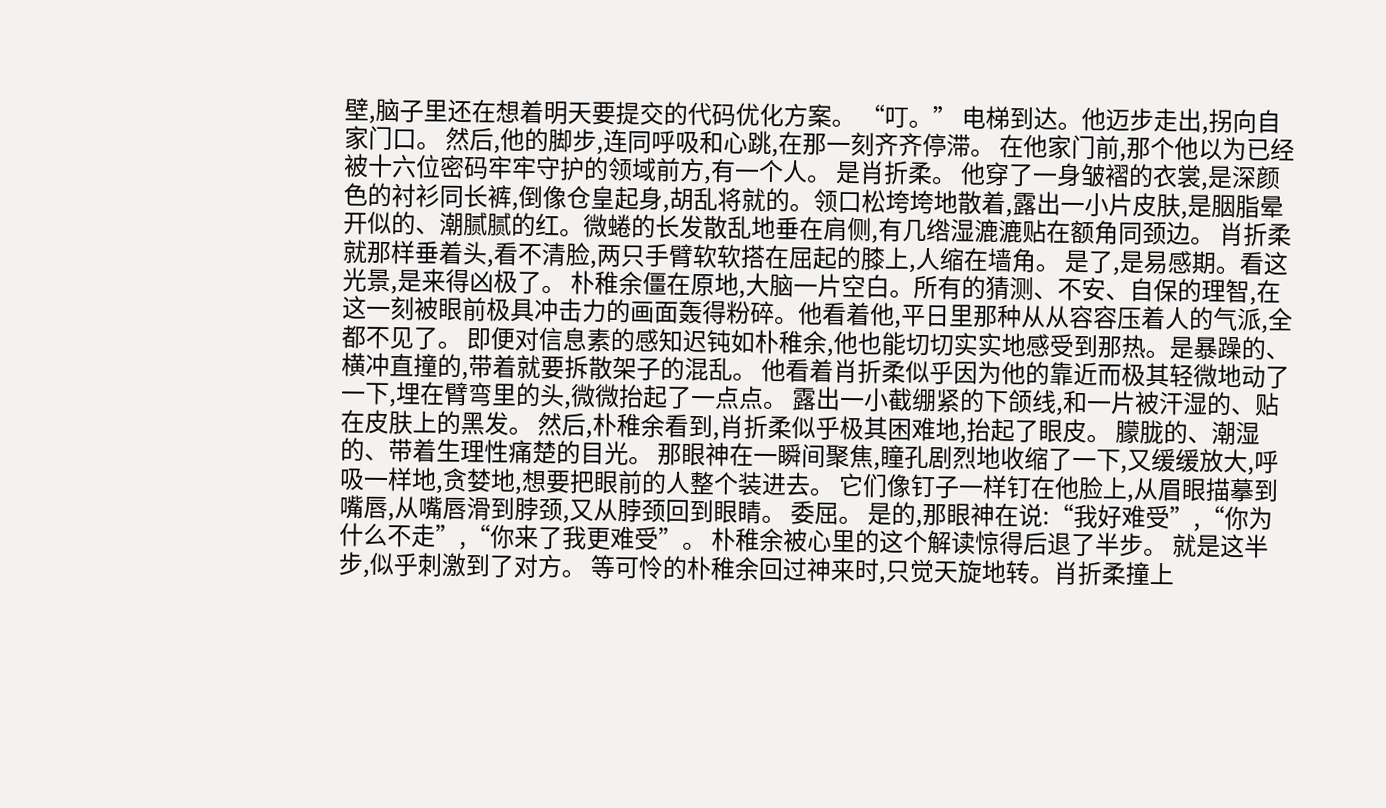壁,脑子里还在想着明天要提交的代码优化方案。 “叮。” 电梯到达。他迈步走出,拐向自家门口。 然后,他的脚步,连同呼吸和心跳,在那一刻齐齐停滞。 在他家门前,那个他以为已经被十六位密码牢牢守护的领域前方,有一个人。 是肖折柔。 他穿了一身皱褶的衣裳,是深颜色的衬衫同长裤,倒像仓皇起身,胡乱将就的。领口松垮垮地散着,露出一小片皮肤,是胭脂晕开似的、潮腻腻的红。微蜷的长发散乱地垂在肩侧,有几绺湿漉漉贴在额角同颈边。 肖折柔就那样垂着头,看不清脸,两只手臂软软搭在屈起的膝上,人缩在墙角。 是了,是易感期。看这光景,是来得凶极了。 朴稚余僵在原地,大脑一片空白。所有的猜测、不安、自保的理智,在这一刻被眼前极具冲击力的画面轰得粉碎。他看着他,平日里那种从从容容压着人的气派,全都不见了。 即便对信息素的感知迟钝如朴稚余,他也能切切实实地感受到那热。是暴躁的、横冲直撞的,带着就要拆散架子的混乱。 他看着肖折柔似乎因为他的靠近而极其轻微地动了一下,埋在臂弯里的头,微微抬起了一点点。 露出一小截绷紧的下颌线,和一片被汗湿的、贴在皮肤上的黑发。 然后,朴稚余看到,肖折柔似乎极其困难地,抬起了眼皮。 朦胧的、潮湿的、带着生理性痛楚的目光。 那眼神在一瞬间聚焦,瞳孔剧烈地收缩了一下,又缓缓放大,呼吸一样地,贪婪地,想要把眼前的人整个装进去。 它们像钉子一样钉在他脸上,从眉眼描摹到嘴唇,从嘴唇滑到脖颈,又从脖颈回到眼睛。 委屈。 是的,那眼神在说:“我好难受”,“你为什么不走”,“你来了我更难受”。 朴稚余被心里的这个解读惊得后退了半步。 就是这半步,似乎刺激到了对方。 等可怜的朴稚余回过神来时,只觉天旋地转。肖折柔撞上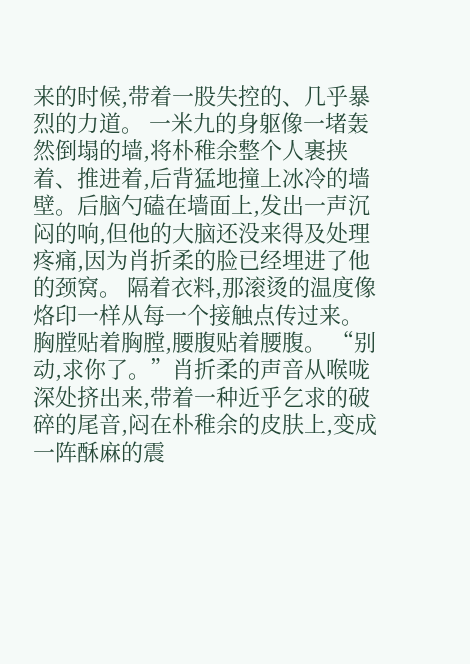来的时候,带着一股失控的、几乎暴烈的力道。 一米九的身躯像一堵轰然倒塌的墙,将朴稚余整个人裹挟着、推进着,后背猛地撞上冰冷的墙壁。后脑勺磕在墙面上,发出一声沉闷的响,但他的大脑还没来得及处理疼痛,因为肖折柔的脸已经埋进了他的颈窝。 隔着衣料,那滚烫的温度像烙印一样从每一个接触点传过来。胸膛贴着胸膛,腰腹贴着腰腹。 “别动,求你了。”肖折柔的声音从喉咙深处挤出来,带着一种近乎乞求的破碎的尾音,闷在朴稚余的皮肤上,变成一阵酥麻的震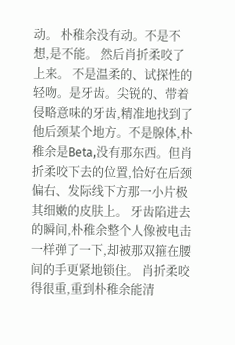动。 朴稚余没有动。不是不想,是不能。 然后肖折柔咬了上来。 不是温柔的、试探性的轻吻。是牙齿。尖锐的、带着侵略意味的牙齿,精准地找到了他后颈某个地方。不是腺体,朴稚余是Beta,没有那东西。但肖折柔咬下去的位置,恰好在后颈偏右、发际线下方那一小片极其细嫩的皮肤上。 牙齿陷进去的瞬间,朴稚余整个人像被电击一样弹了一下,却被那双箍在腰间的手更紧地锁住。 肖折柔咬得很重,重到朴稚余能清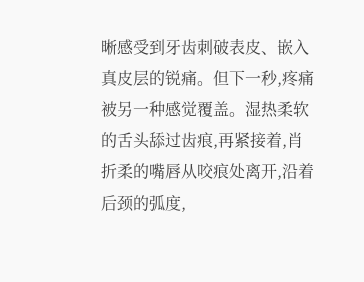晰感受到牙齿刺破表皮、嵌入真皮层的锐痛。但下一秒,疼痛被另一种感觉覆盖。湿热柔软的舌头舔过齿痕,再紧接着,肖折柔的嘴唇从咬痕处离开,沿着后颈的弧度,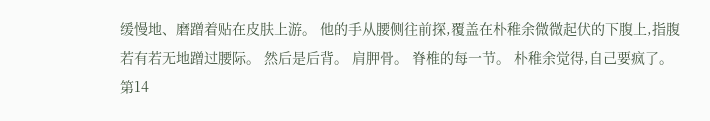缓慢地、磨蹭着贴在皮肤上游。 他的手从腰侧往前探,覆盖在朴稚余微微起伏的下腹上,指腹若有若无地蹭过腰际。 然后是后背。 肩胛骨。 脊椎的每一节。 朴稚余觉得,自己要疯了。
第14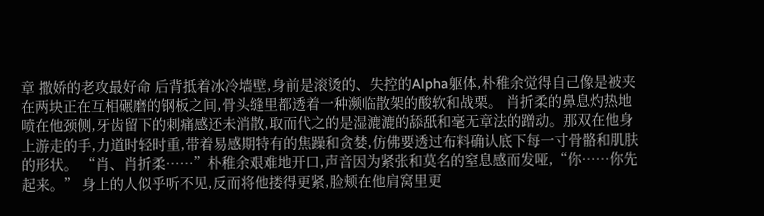章 撒娇的老攻最好命 后背抵着冰冷墙壁,身前是滚烫的、失控的Alpha躯体,朴稚余觉得自己像是被夹在两块正在互相碾磨的钢板之间,骨头缝里都透着一种濒临散架的酸软和战栗。 肖折柔的鼻息灼热地喷在他颈侧,牙齿留下的刺痛感还未消散,取而代之的是湿漉漉的舔舐和毫无章法的蹭动。那双在他身上游走的手,力道时轻时重,带着易感期特有的焦躁和贪婪,仿佛要透过布料确认底下每一寸骨骼和肌肤的形状。 “肖、肖折柔……”朴稚余艰难地开口,声音因为紧张和莫名的窒息感而发哑,“你……你先起来。” 身上的人似乎听不见,反而将他搂得更紧,脸颊在他肩窝里更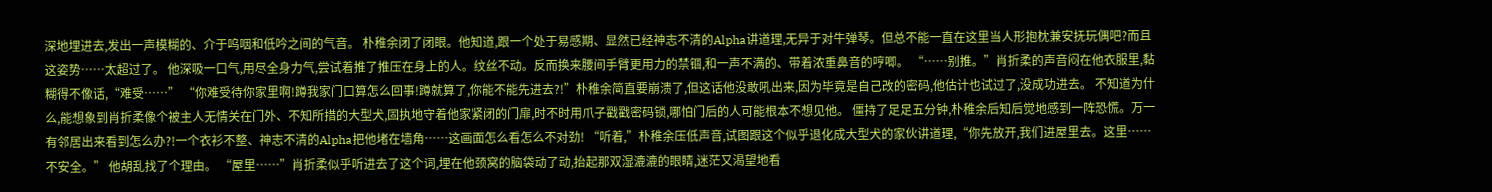深地埋进去,发出一声模糊的、介于呜咽和低吟之间的气音。 朴稚余闭了闭眼。他知道,跟一个处于易感期、显然已经神志不清的Alpha讲道理,无异于对牛弹琴。但总不能一直在这里当人形抱枕兼安抚玩偶吧?而且这姿势……太超过了。 他深吸一口气,用尽全身力气,尝试着推了推压在身上的人。纹丝不动。反而换来腰间手臂更用力的禁锢,和一声不满的、带着浓重鼻音的哼唧。 “……别推。”肖折柔的声音闷在他衣服里,黏糊得不像话,“难受……” “你难受待你家里啊!蹲我家门口算怎么回事!蹲就算了,你能不能先进去?!”朴稚余简直要崩溃了,但这话他没敢吼出来,因为毕竟是自己改的密码,他估计也试过了,没成功进去。 不知道为什么,能想象到肖折柔像个被主人无情关在门外、不知所措的大型犬,固执地守着他家紧闭的门扉,时不时用爪子戳戳密码锁,哪怕门后的人可能根本不想见他。 僵持了足足五分钟,朴稚余后知后觉地感到一阵恐慌。万一有邻居出来看到怎么办?!一个衣衫不整、神志不清的Alpha把他堵在墙角……这画面怎么看怎么不对劲! “听着,”朴稚余压低声音,试图跟这个似乎退化成大型犬的家伙讲道理,“你先放开,我们进屋里去。这里……不安全。” 他胡乱找了个理由。 “屋里……”肖折柔似乎听进去了这个词,埋在他颈窝的脑袋动了动,抬起那双湿漉漉的眼睛,迷茫又渴望地看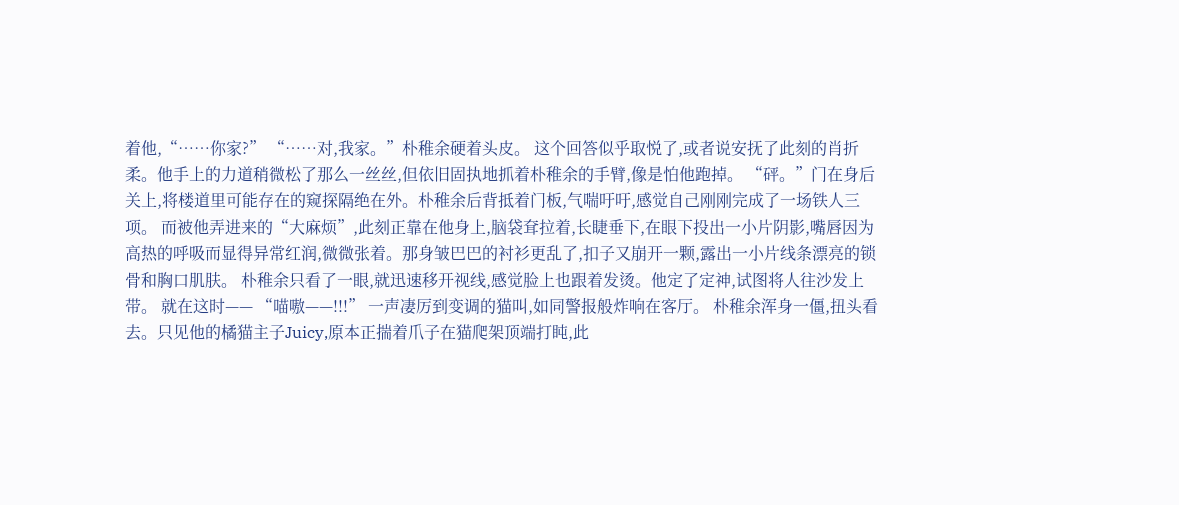着他,“……你家?” “……对,我家。”朴稚余硬着头皮。 这个回答似乎取悦了,或者说安抚了此刻的肖折柔。他手上的力道稍微松了那么一丝丝,但依旧固执地抓着朴稚余的手臂,像是怕他跑掉。 “砰。”门在身后关上,将楼道里可能存在的窥探隔绝在外。朴稚余后背抵着门板,气喘吁吁,感觉自己刚刚完成了一场铁人三项。 而被他弄进来的“大麻烦”,此刻正靠在他身上,脑袋耷拉着,长睫垂下,在眼下投出一小片阴影,嘴唇因为高热的呼吸而显得异常红润,微微张着。那身皱巴巴的衬衫更乱了,扣子又崩开一颗,露出一小片线条漂亮的锁骨和胸口肌肤。 朴稚余只看了一眼,就迅速移开视线,感觉脸上也跟着发烫。他定了定神,试图将人往沙发上带。 就在这时—— “喵嗷——!!!” 一声凄厉到变调的猫叫,如同警报般炸响在客厅。 朴稚余浑身一僵,扭头看去。只见他的橘猫主子Juicy,原本正揣着爪子在猫爬架顶端打盹,此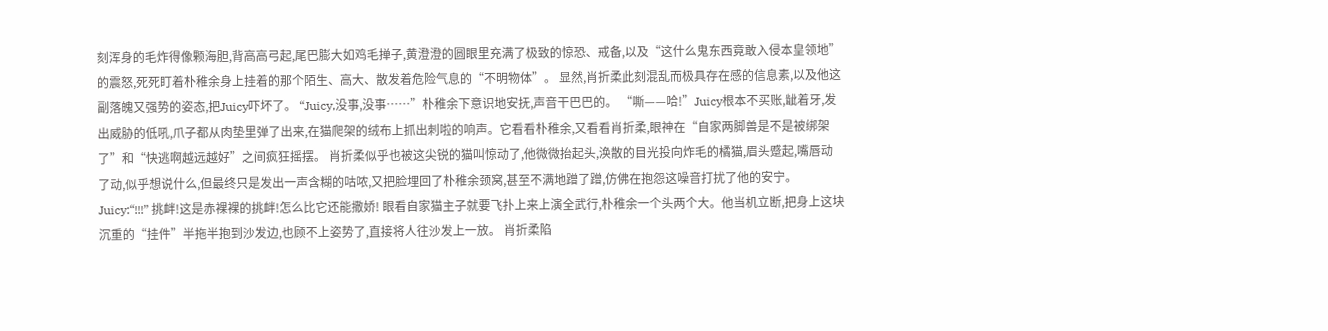刻浑身的毛炸得像颗海胆,背高高弓起,尾巴膨大如鸡毛掸子,黄澄澄的圆眼里充满了极致的惊恐、戒备,以及“这什么鬼东西竟敢入侵本皇领地”的震怒,死死盯着朴稚余身上挂着的那个陌生、高大、散发着危险气息的“不明物体”。 显然,肖折柔此刻混乱而极具存在感的信息素,以及他这副落魄又强势的姿态,把Juicy吓坏了。 “Juicy,没事,没事……”朴稚余下意识地安抚,声音干巴巴的。 “嘶——哈!”Juicy根本不买账,龇着牙,发出威胁的低吼,爪子都从肉垫里弹了出来,在猫爬架的绒布上抓出刺啦的响声。它看看朴稚余,又看看肖折柔,眼神在“自家两脚兽是不是被绑架了”和“快逃啊越远越好”之间疯狂摇摆。 肖折柔似乎也被这尖锐的猫叫惊动了,他微微抬起头,涣散的目光投向炸毛的橘猫,眉头蹙起,嘴唇动了动,似乎想说什么,但最终只是发出一声含糊的咕哝,又把脸埋回了朴稚余颈窝,甚至不满地蹭了蹭,仿佛在抱怨这噪音打扰了他的安宁。 Juicy:“!!!” 挑衅!这是赤裸裸的挑衅!怎么比它还能撒娇! 眼看自家猫主子就要飞扑上来上演全武行,朴稚余一个头两个大。他当机立断,把身上这块沉重的“挂件”半拖半抱到沙发边,也顾不上姿势了,直接将人往沙发上一放。 肖折柔陷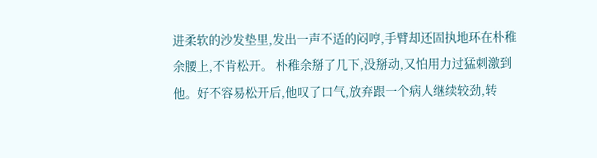进柔软的沙发垫里,发出一声不适的闷哼,手臂却还固执地环在朴稚余腰上,不肯松开。 朴稚余掰了几下,没掰动,又怕用力过猛刺激到他。好不容易松开后,他叹了口气,放弃跟一个病人继续较劲,转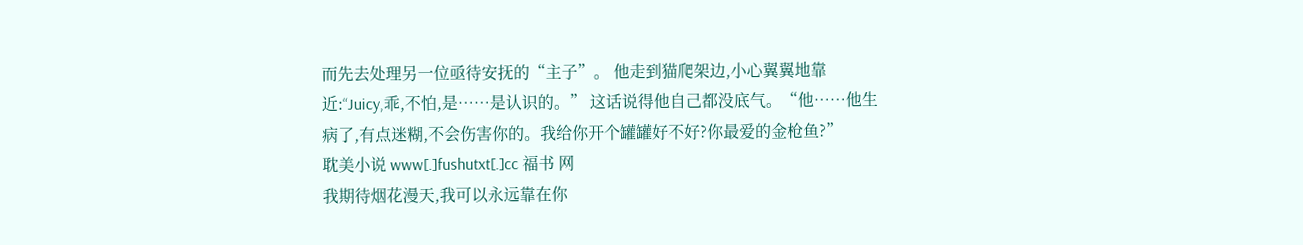而先去处理另一位亟待安抚的“主子”。 他走到猫爬架边,小心翼翼地靠近:“Juicy,乖,不怕,是……是认识的。” 这话说得他自己都没底气。“他……他生病了,有点迷糊,不会伤害你的。我给你开个罐罐好不好?你最爱的金枪鱼?”
耽美小说 www[.]fushutxt[.]cc 福书 网
我期待烟花漫天,我可以永远靠在你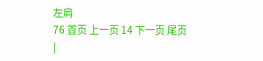左肩
76 首页 上一页 14 下一页 尾页
|